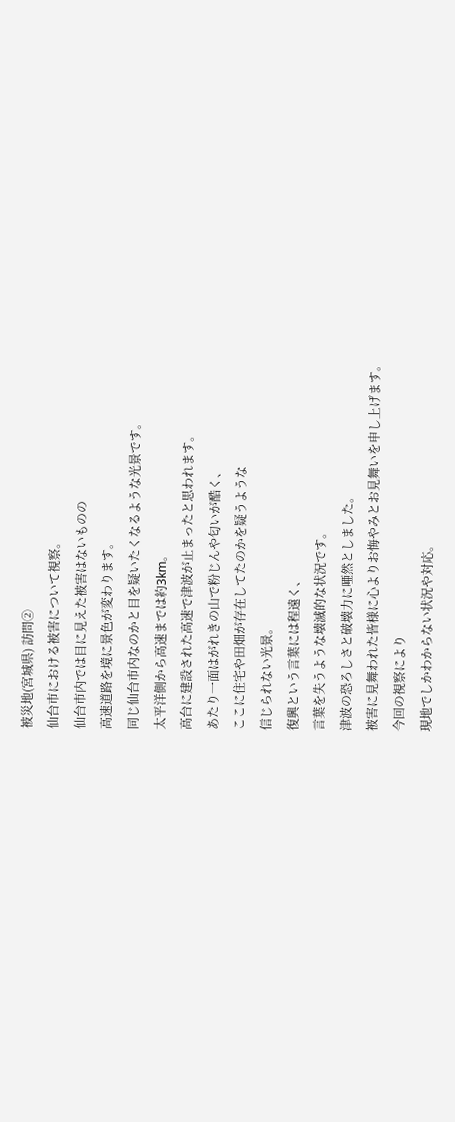被災地(宮城県) 訪問②
仙台市における被害について視察。
仙台市内では目に見えた被害はないものの
高速道路を境に景色が変わります。
同じ仙台市内なのかと目を疑いたくなるような光景です。
太平洋側から高速までは約3km。
高台に建設された高速で津波が止まったと思われます。
あたり一面はがれきの山で粉じんや匂いが酷く、
ここに住宅や田畑が存在してたのかを疑うような
信じられない光景。
復興という言葉には程遠く、
言葉を失うような壊滅的な状況です。
津波の恐ろしさと破壊力に唖然としました。
被害に見舞われた皆様に心よりお悔やみとお見舞いを申し上げます。
今回の視察により
現地でしかわからない状況や対応。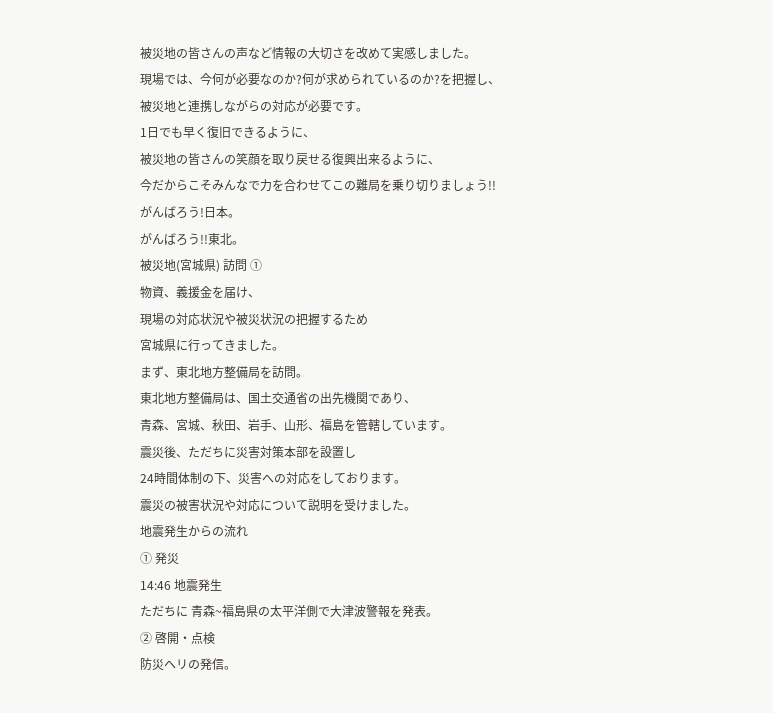被災地の皆さんの声など情報の大切さを改めて実感しました。
現場では、今何が必要なのか?何が求められているのか?を把握し、
被災地と連携しながらの対応が必要です。
1日でも早く復旧できるように、
被災地の皆さんの笑顔を取り戻せる復興出来るように、
今だからこそみんなで力を合わせてこの難局を乗り切りましょう!!
がんばろう!日本。
がんばろう!!東北。
被災地(宮城県) 訪問 ①
物資、義援金を届け、
現場の対応状況や被災状況の把握するため
宮城県に行ってきました。
まず、東北地方整備局を訪問。
東北地方整備局は、国土交通省の出先機関であり、
青森、宮城、秋田、岩手、山形、福島を管轄しています。
震災後、ただちに災害対策本部を設置し
24時間体制の下、災害への対応をしております。
震災の被害状況や対応について説明を受けました。
地震発生からの流れ
① 発災
14:46 地震発生
ただちに 青森~福島県の太平洋側で大津波警報を発表。
② 啓開・点検
防災ヘリの発信。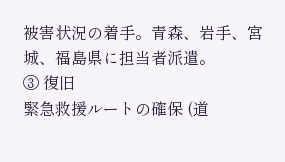被害状況の着手。青森、岩手、宮城、福島県に担当者派遣。
③ 復旧
緊急救援ルートの確保 (道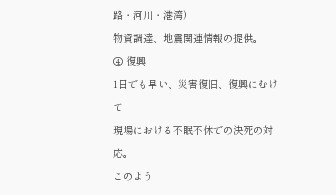路・河川・港湾)
物資調達、地震関連情報の提供。
④ 復興
1日でも早い、災害復旧、復興にむけて
現場における不眠不休での決死の対応。
このよう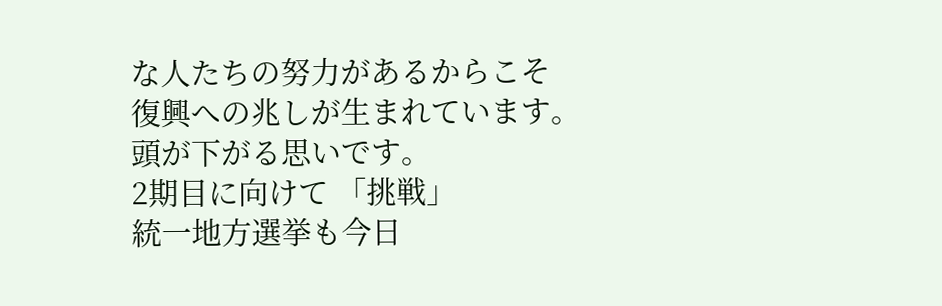な人たちの努力があるからこそ
復興への兆しが生まれています。
頭が下がる思いです。
2期目に向けて 「挑戦」
統一地方選挙も今日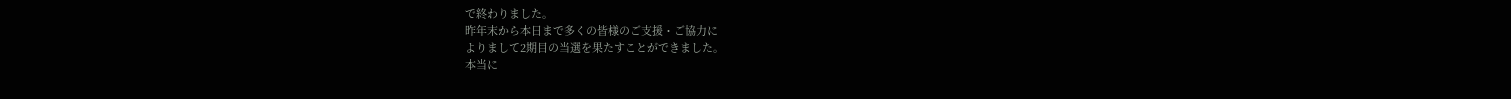で終わりました。
昨年末から本日まで多くの皆様のご支援・ご協力に
よりまして2期目の当選を果たすことができました。
本当に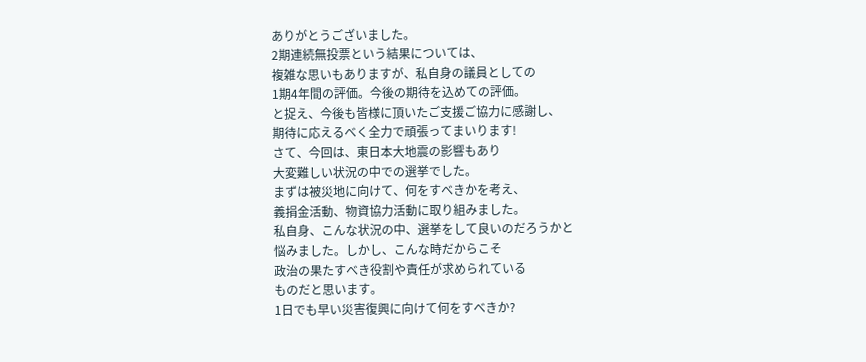ありがとうございました。
2期連続無投票という結果については、
複雑な思いもありますが、私自身の議員としての
1期4年間の評価。今後の期待を込めての評価。
と捉え、今後も皆様に頂いたご支援ご協力に感謝し、
期待に応えるべく全力で頑張ってまいります!
さて、今回は、東日本大地震の影響もあり
大変難しい状況の中での選挙でした。
まずは被災地に向けて、何をすべきかを考え、
義捐金活動、物資協力活動に取り組みました。
私自身、こんな状況の中、選挙をして良いのだろうかと
悩みました。しかし、こんな時だからこそ
政治の果たすべき役割や責任が求められている
ものだと思います。
1日でも早い災害復興に向けて何をすべきか?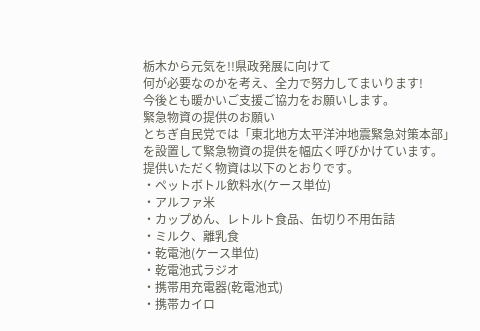栃木から元気を!!県政発展に向けて
何が必要なのかを考え、全力で努力してまいります!
今後とも暖かいご支援ご協力をお願いします。
緊急物資の提供のお願い
とちぎ自民党では「東北地方太平洋沖地震緊急対策本部」
を設置して緊急物資の提供を幅広く呼びかけています。
提供いただく物資は以下のとおりです。
・ペットボトル飲料水(ケース単位)
・アルファ米
・カップめん、レトルト食品、缶切り不用缶詰
・ミルク、離乳食
・乾電池(ケース単位)
・乾電池式ラジオ
・携帯用充電器(乾電池式)
・携帯カイロ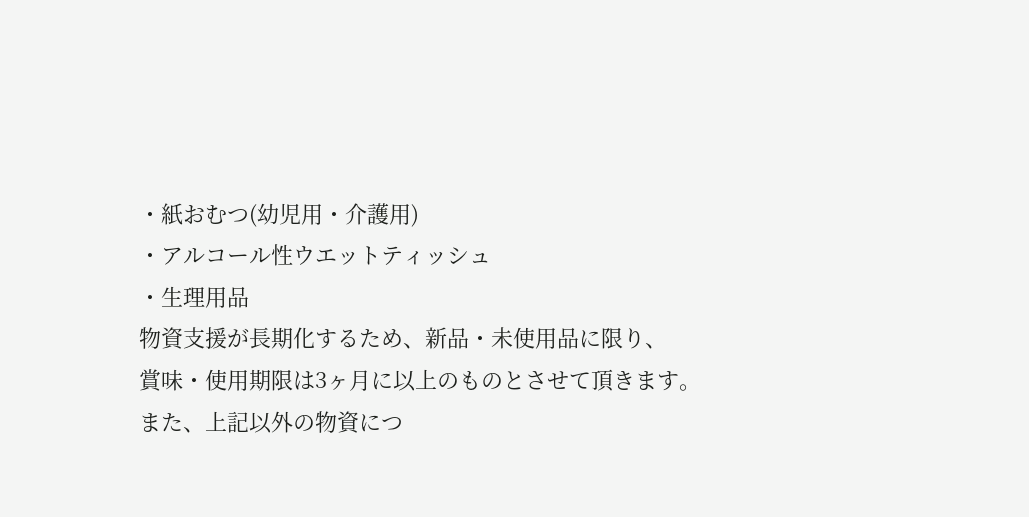・紙おむつ(幼児用・介護用)
・アルコール性ウエットティッシュ
・生理用品
物資支援が長期化するため、新品・未使用品に限り、
賞味・使用期限は3ヶ月に以上のものとさせて頂きます。
また、上記以外の物資につ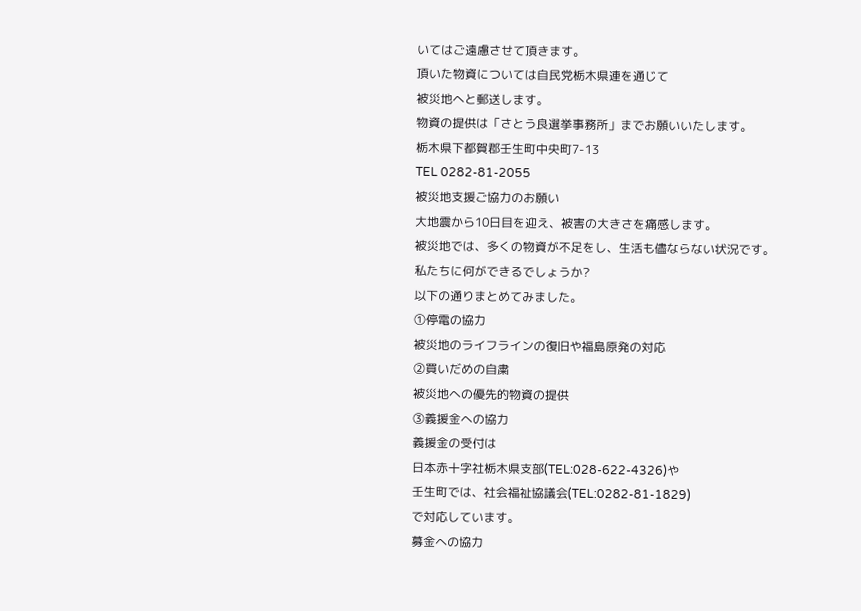いてはご遠慮させて頂きます。
頂いた物資については自民党栃木県連を通じて
被災地へと郵送します。
物資の提供は「さとう良選挙事務所」までお願いいたします。
栃木県下都賀郡壬生町中央町7-13
TEL 0282-81-2055
被災地支援ご協力のお願い
大地震から10日目を迎え、被害の大きさを痛感します。
被災地では、多くの物資が不足をし、生活も儘ならない状況です。
私たちに何ができるでしょうか?
以下の通りまとめてみました。
①停電の協力
被災地のライフラインの復旧や福島原発の対応
②買いだめの自粛
被災地への優先的物資の提供
③義援金への協力
義援金の受付は
日本赤十字社栃木県支部(TEL:028-622-4326)や
壬生町では、社会福祉協議会(TEL:0282-81-1829)
で対応しています。
募金への協力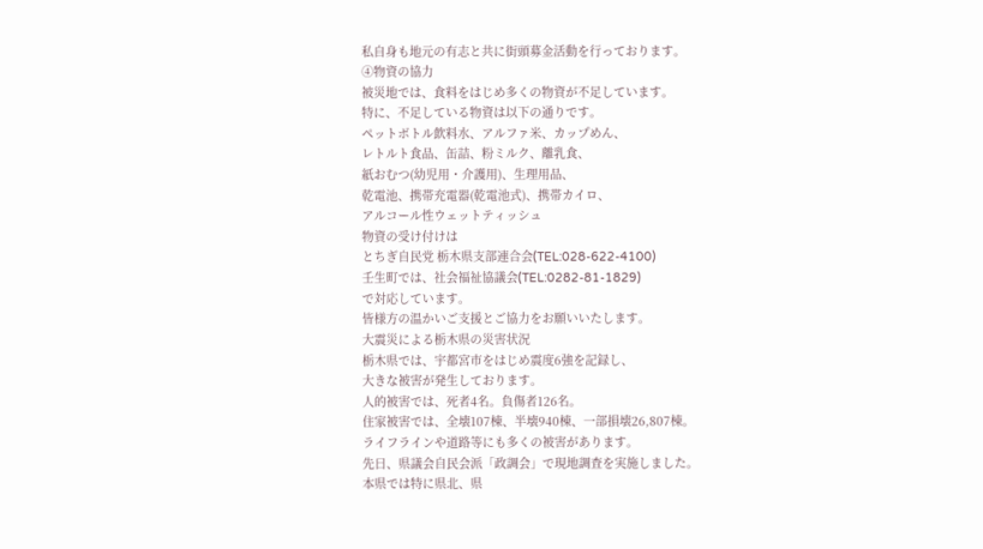私自身も地元の有志と共に街頭募金活動を行っております。
④物資の協力
被災地では、食料をはじめ多くの物資が不足しています。
特に、不足している物資は以下の通りです。
ペットボトル飲料水、アルファ米、カップめん、
レトルト食品、缶詰、粉ミルク、離乳食、
紙おむつ(幼児用・介護用)、生理用品、
乾電池、携帯充電器(乾電池式)、携帯カイロ、
アルコール性ウェットティッシュ
物資の受け付けは
とちぎ自民党 栃木県支部連合会(TEL:028-622-4100)
壬生町では、社会福祉協議会(TEL:0282-81-1829)
で対応しています。
皆様方の温かいご支援とご協力をお願いいたします。
大震災による栃木県の災害状況
栃木県では、宇都宮市をはじめ震度6強を記録し、
大きな被害が発生しております。
人的被害では、死者4名。負傷者126名。
住家被害では、全壊107棟、半壊940棟、一部損壊26,807棟。
ライフラインや道路等にも多くの被害があります。
先日、県議会自民会派「政調会」で現地調査を実施しました。
本県では特に県北、県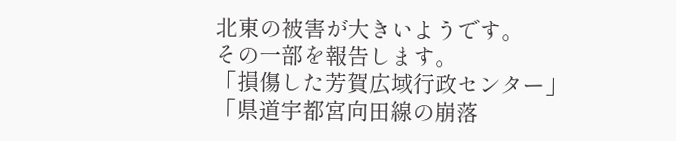北東の被害が大きいようです。
その一部を報告します。
「損傷した芳賀広域行政センター」
「県道宇都宮向田線の崩落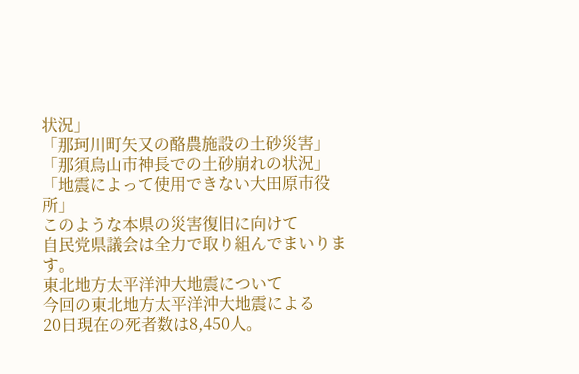状況」
「那珂川町矢又の酪農施設の土砂災害」
「那須烏山市神長での土砂崩れの状況」
「地震によって使用できない大田原市役所」
このような本県の災害復旧に向けて
自民党県議会は全力で取り組んでまいります。
東北地方太平洋沖大地震について
今回の東北地方太平洋沖大地震による
20日現在の死者数は8,450人。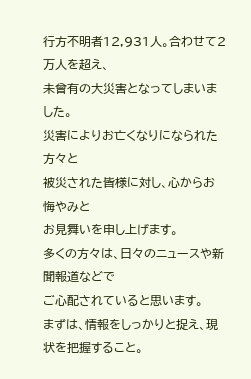行方不明者12,931人。合わせて2万人を超え、
未曾有の大災害となってしまいました。
災害によりお亡くなりになられた方々と
被災された皆様に対し、心からお悔やみと
お見舞いを申し上げます。
多くの方々は、日々のニュースや新聞報道などで
ご心配されていると思います。
まずは、情報をしっかりと捉え、現状を把握すること。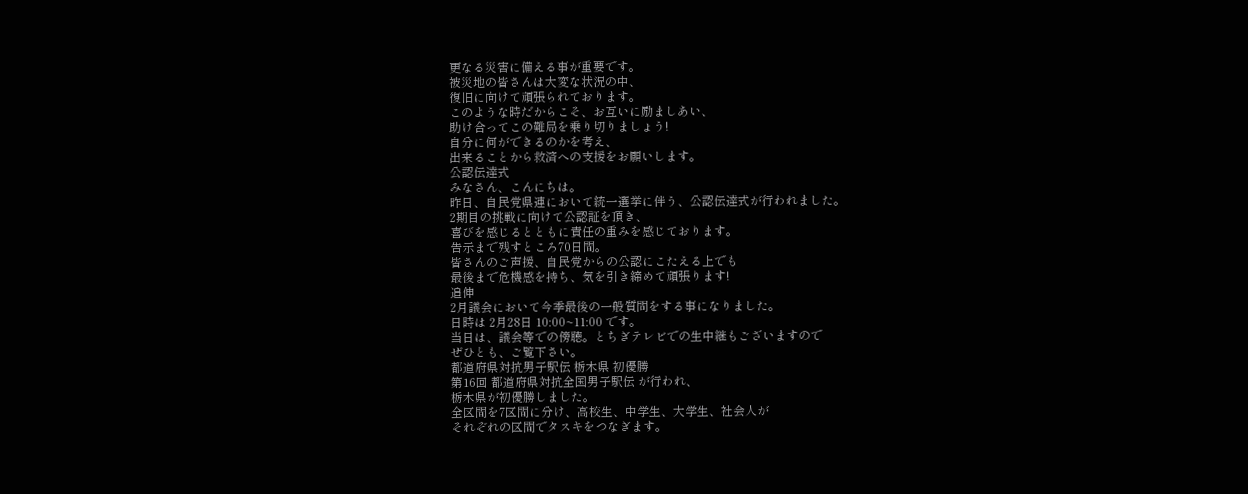更なる災害に備える事が重要です。
被災地の皆さんは大変な状況の中、
復旧に向けて頑張られております。
このような時だからこそ、お互いに励ましあい、
助け合ってこの難局を乗り切りましょう!
自分に何ができるのかを考え、
出来ることから救済への支援をお願いします。
公認伝達式
みなさん、こんにちは。
昨日、自民党県連において統一選挙に伴う、公認伝達式が行われました。
2期目の挑戦に向けて公認証を頂き、
喜びを感じるとともに責任の重みを感じております。
告示まで残すところ70日間。
皆さんのご声援、自民党からの公認にこたえる上でも
最後まで危機感を持ち、気を引き締めて頑張ります!
追伸
2月議会において今季最後の一般質問をする事になりました。
日時は 2月28日 10:00~11:00 です。
当日は、議会等での傍聴。とちぎテレビでの生中継もございますので
ぜひとも、ご覧下さい。
都道府県対抗男子駅伝 栃木県 初優勝
第16回 都道府県対抗全国男子駅伝 が行われ、
栃木県が初優勝しました。
全区間を7区間に分け、高校生、中学生、大学生、社会人が
それぞれの区間でタスキをつなぎます。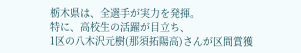栃木県は、全選手が実力を発揮。
特に、高校生の活躍が目立ち、
1区の八木沢元樹(那須拓陽高)さんが区間賞獲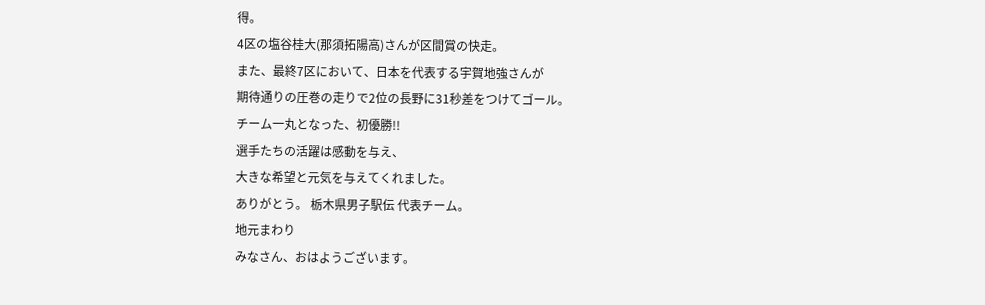得。
4区の塩谷桂大(那須拓陽高)さんが区間賞の快走。
また、最終7区において、日本を代表する宇賀地強さんが
期待通りの圧巻の走りで2位の長野に31秒差をつけてゴール。
チーム一丸となった、初優勝!!
選手たちの活躍は感動を与え、
大きな希望と元気を与えてくれました。
ありがとう。 栃木県男子駅伝 代表チーム。
地元まわり
みなさん、おはようございます。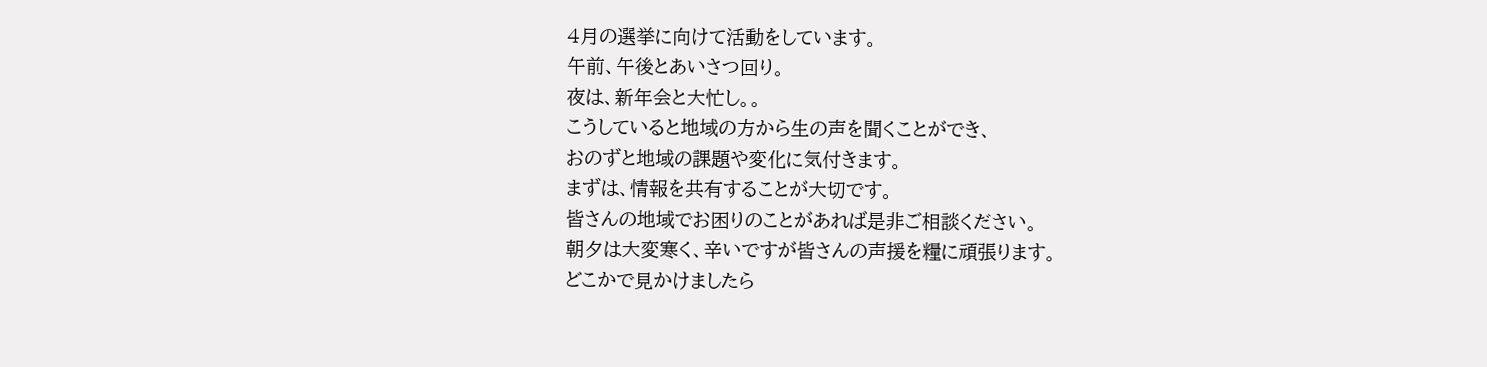4月の選挙に向けて活動をしています。
午前、午後とあいさつ回り。
夜は、新年会と大忙し。。
こうしていると地域の方から生の声を聞くことができ、
おのずと地域の課題や変化に気付きます。
まずは、情報を共有することが大切です。
皆さんの地域でお困りのことがあれば是非ご相談ください。
朝夕は大変寒く、辛いですが皆さんの声援を糧に頑張ります。
どこかで見かけましたら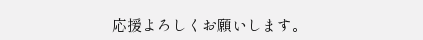応援よろしくお願いします。